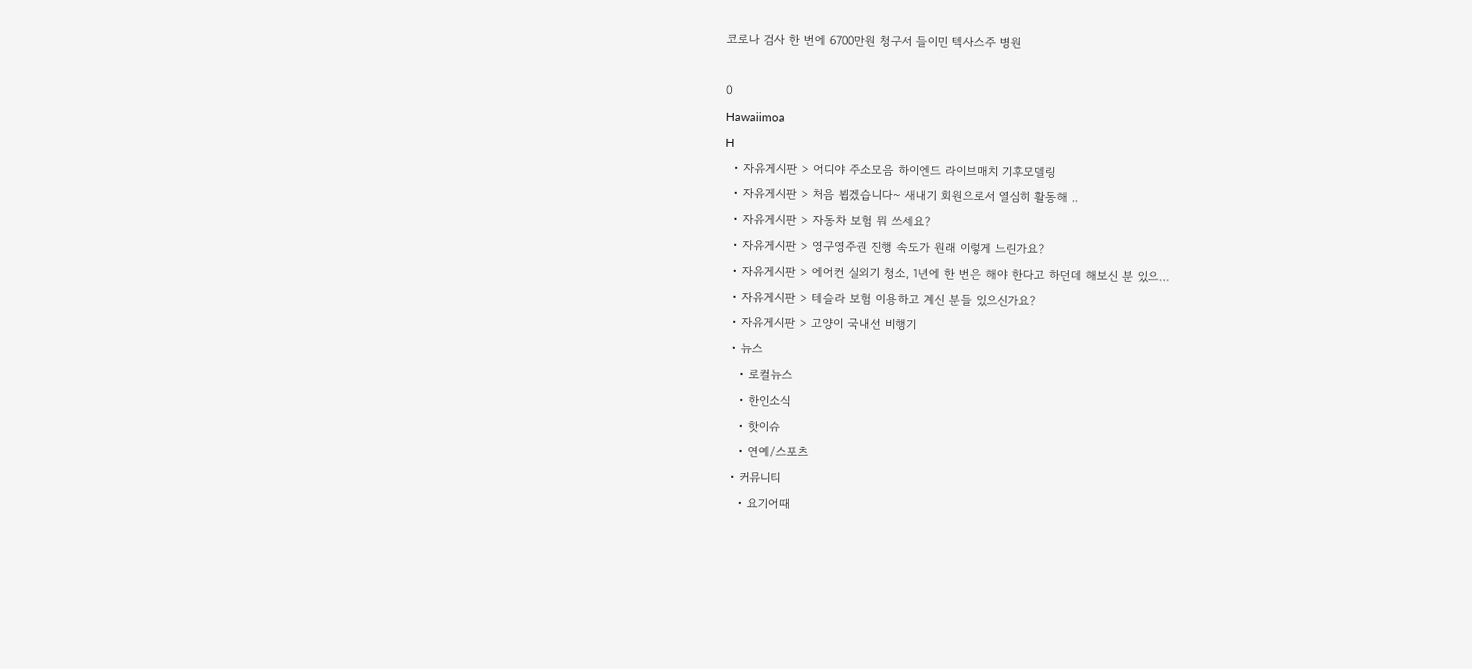코로나 검사 한 번에 6700만원 청구서 들이민 텍사스주 병원

0
Hawaiimoa
H
  • 자유게시판 > 어디야 주소모음 하이엔드 라이브매치 기후모델링
  • 자유게시판 > 처음 뵙겠습니다~ 새내기 회원으로서 열심히 활동해 ..
  • 자유게시판 > 자동차 보험 뭐 쓰세요?
  • 자유게시판 > 영구영주권 진행 속도가 원래 이렇게 느린가요?
  • 자유게시판 > 에어컨 실외기 청소, 1년에 한 번은 해야 한다고 하던데 해보신 분 있으…
  • 자유게시판 > 테슬라 보험 이용하고 계신 분들 있으신가요?
  • 자유게시판 > 고양이 국내선 비행기
  • 뉴스
    • 로컬뉴스
    • 한인소식
    • 핫이슈
    • 연예/스포츠
  • 커뮤니티
    • 요기어때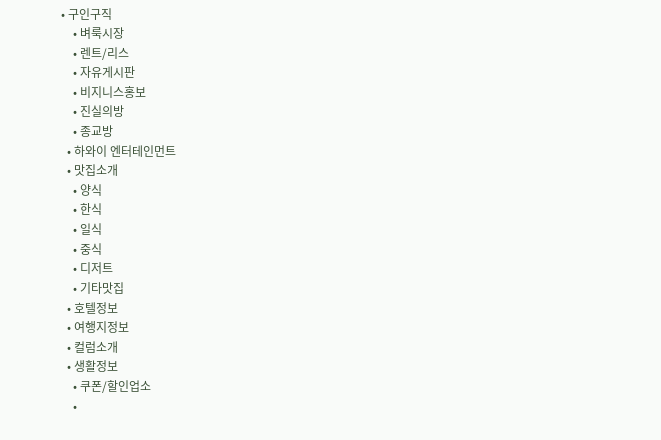• 구인구직
    • 벼룩시장
    • 렌트/리스
    • 자유게시판
    • 비지니스홍보
    • 진실의방
    • 종교방
  • 하와이 엔터테인먼트
  • 맛집소개
    • 양식
    • 한식
    • 일식
    • 중식
    • 디저트
    • 기타맛집
  • 호텔정보
  • 여행지정보
  • 컬럼소개
  • 생활정보
    • 쿠폰/할인업소
    •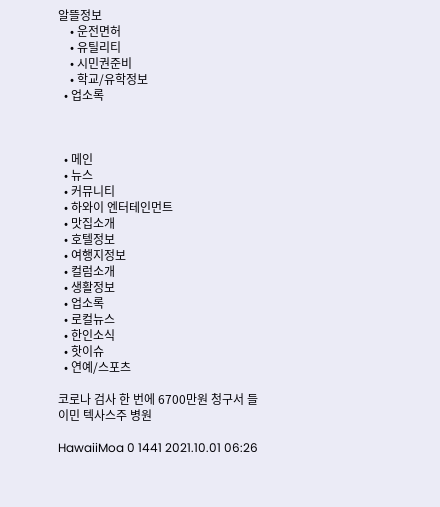알뜰정보
    • 운전면허
    • 유틸리티
    • 시민권준비
    • 학교/유학정보
  • 업소록



  • 메인
  • 뉴스
  • 커뮤니티
  • 하와이 엔터테인먼트
  • 맛집소개
  • 호텔정보
  • 여행지정보
  • 컬럼소개
  • 생활정보
  • 업소록
  • 로컬뉴스
  • 한인소식
  • 핫이슈
  • 연예/스포츠

코로나 검사 한 번에 6700만원 청구서 들이민 텍사스주 병원

HawaiiMoa 0 1441 2021.10.01 06:26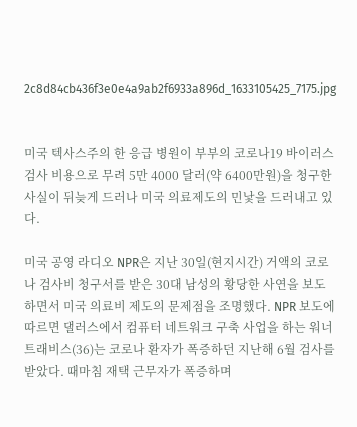2c8d84cb436f3e0e4a9ab2f6933a896d_1633105425_7175.jpg


미국 텍사스주의 한 응급 병원이 부부의 코로나19 바이러스 검사 비용으로 무려 5만 4000 달러(약 6400만원)을 청구한 사실이 뒤늦게 드러나 미국 의료제도의 민낯을 드러내고 있다.

미국 공영 라디오 NPR은 지난 30일(현지시간) 거액의 코로나 검사비 청구서를 받은 30대 남성의 황당한 사연을 보도하면서 미국 의료비 제도의 문제점을 조명했다. NPR 보도에 따르면 댈러스에서 컴퓨터 네트워크 구축 사업을 하는 워너 트래비스(36)는 코로나 환자가 폭증하던 지난해 6월 검사를 받았다. 때마침 재택 근무자가 폭증하며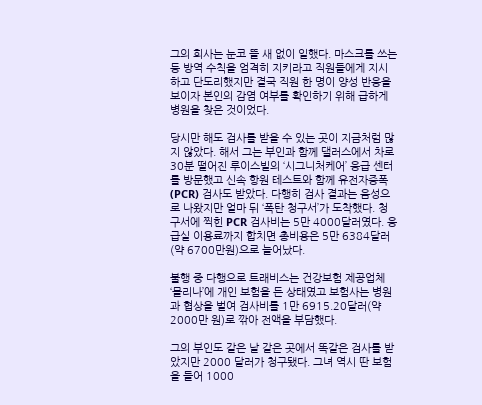그의 회사는 눈코 뜰 새 없이 일했다. 마스크를 쓰는 등 방역 수칙을 엄격히 지키라고 직원들에게 지시하고 단도리했지만 결국 직원 한 명이 양성 반응을 보이자 본인의 감염 여부를 확인하기 위해 급하게 병원을 찾은 것이었다.

당시만 해도 검사를 받을 수 있는 곳이 지금처럼 많지 않았다. 해서 그는 부인과 함께 댈러스에서 차로 30분 떨어진 루이스빌의 ‘시그니처케어’ 응급 센터를 방문했고 신속 항원 테스트와 함께 유전자증폭(PCR) 검사도 받았다. 다행히 검사 결과는 음성으로 나왔지만 얼마 뒤 ‘폭탄 청구서’가 도착했다. 청구서에 찍힌 PCR 검사비는 5만 4000달러였다. 응급실 이용료까지 합치면 총비용은 5만 6384달러(약 6700만원)으로 늘어났다.

불행 중 다행으로 트래비스는 건강보험 제공업체 ‘몰리나’에 개인 보험을 든 상태였고 보험사는 병원과 협상을 벌여 검사비를 1만 6915.20달러(약 2000만 원)로 깎아 전액을 부담했다.

그의 부인도 같은 날 같은 곳에서 똑같은 검사를 받았지만 2000 달러가 청구됐다. 그녀 역시 딴 보험을 들어 1000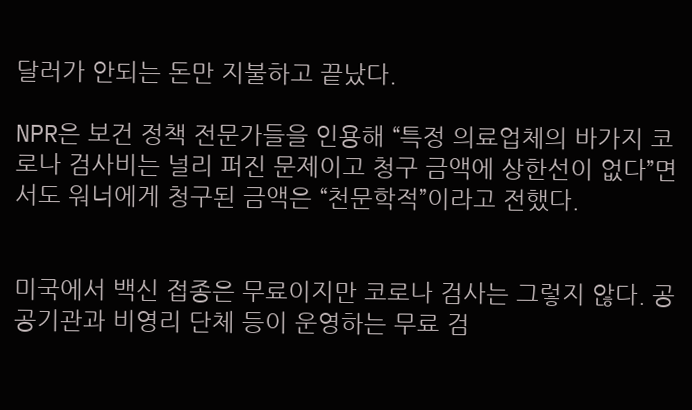달러가 안되는 돈만 지불하고 끝났다.

NPR은 보건 정책 전문가들을 인용해 “특정 의료업체의 바가지 코로나 검사비는 널리 퍼진 문제이고 청구 금액에 상한선이 없다”면서도 워너에게 청구된 금액은 “천문학적”이라고 전했다.


미국에서 백신 접종은 무료이지만 코로나 검사는 그렇지 않다. 공공기관과 비영리 단체 등이 운영하는 무료 검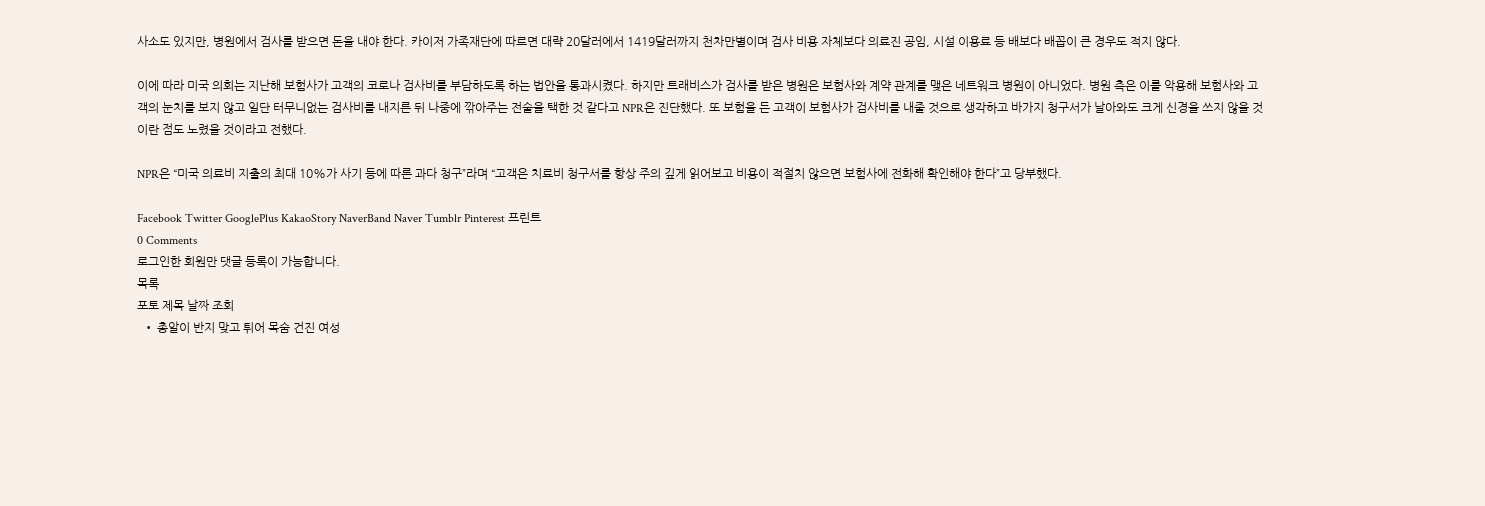사소도 있지만, 병원에서 검사를 받으면 돈을 내야 한다. 카이저 가족재단에 따르면 대략 20달러에서 1419달러까지 천차만별이며 검사 비용 자체보다 의료진 공임, 시설 이용료 등 배보다 배꼽이 큰 경우도 적지 않다.

이에 따라 미국 의회는 지난해 보험사가 고객의 코로나 검사비를 부담하도록 하는 법안을 통과시켰다. 하지만 트래비스가 검사를 받은 병원은 보험사와 계약 관계를 맺은 네트워크 병원이 아니었다. 병원 측은 이를 악용해 보험사와 고객의 눈치를 보지 않고 일단 터무니없는 검사비를 내지른 뒤 나중에 깎아주는 전술을 택한 것 같다고 NPR은 진단했다. 또 보험을 든 고객이 보험사가 검사비를 내줄 것으로 생각하고 바가지 청구서가 날아와도 크게 신경을 쓰지 않을 것이란 점도 노렸을 것이라고 전했다.

NPR은 “미국 의료비 지출의 최대 10%가 사기 등에 따른 과다 청구”라며 “고객은 치료비 청구서를 항상 주의 깊게 읽어보고 비용이 적절치 않으면 보험사에 전화해 확인해야 한다”고 당부했다.

Facebook Twitter GooglePlus KakaoStory NaverBand Naver Tumblr Pinterest 프린트
0 Comments
로그인한 회원만 댓글 등록이 가능합니다.
목록
포토 제목 날짜 조회
  • 총알이 반지 맞고 튀어 목숨 건진 여성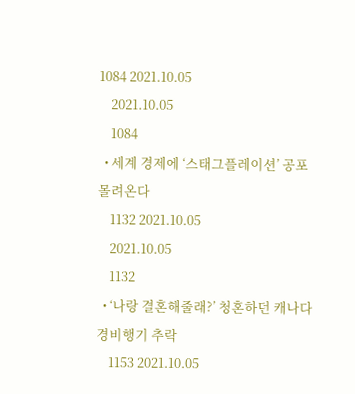1084 2021.10.05
    2021.10.05
    1084
  • 세계 경제에 ‘스태그플레이션’ 공포 몰려온다
    1132 2021.10.05
    2021.10.05
    1132
  • ‘나랑 결혼해줄래?’ 청혼하던 캐나다 경비행기 추락
    1153 2021.10.05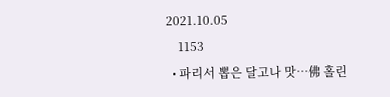2021.10.05
    1153
  • 파리서 뽑은 달고나 맛…佛 홀린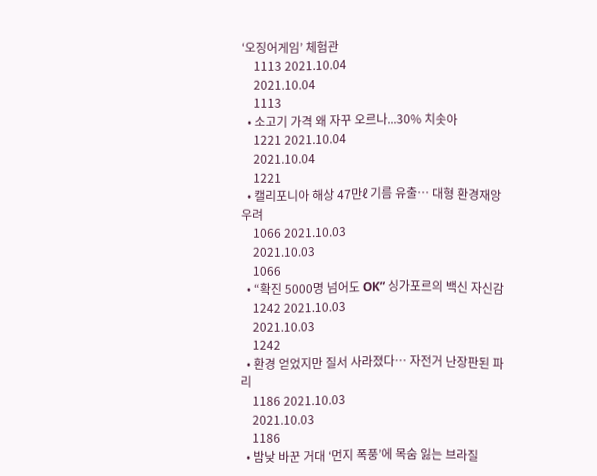‘오징어게임’ 체험관
    1113 2021.10.04
    2021.10.04
    1113
  • 소고기 가격 왜 자꾸 오르나...30% 치솟아
    1221 2021.10.04
    2021.10.04
    1221
  • 캘리포니아 해상 47만ℓ 기름 유출… 대형 환경재앙 우려
    1066 2021.10.03
    2021.10.03
    1066
  • “확진 5000명 넘어도 OK” 싱가포르의 백신 자신감
    1242 2021.10.03
    2021.10.03
    1242
  • 환경 얻었지만 질서 사라졌다… 자전거 난장판된 파리
    1186 2021.10.03
    2021.10.03
    1186
  • 밤낮 바꾼 거대 ‘먼지 폭풍’에 목숨 잃는 브라질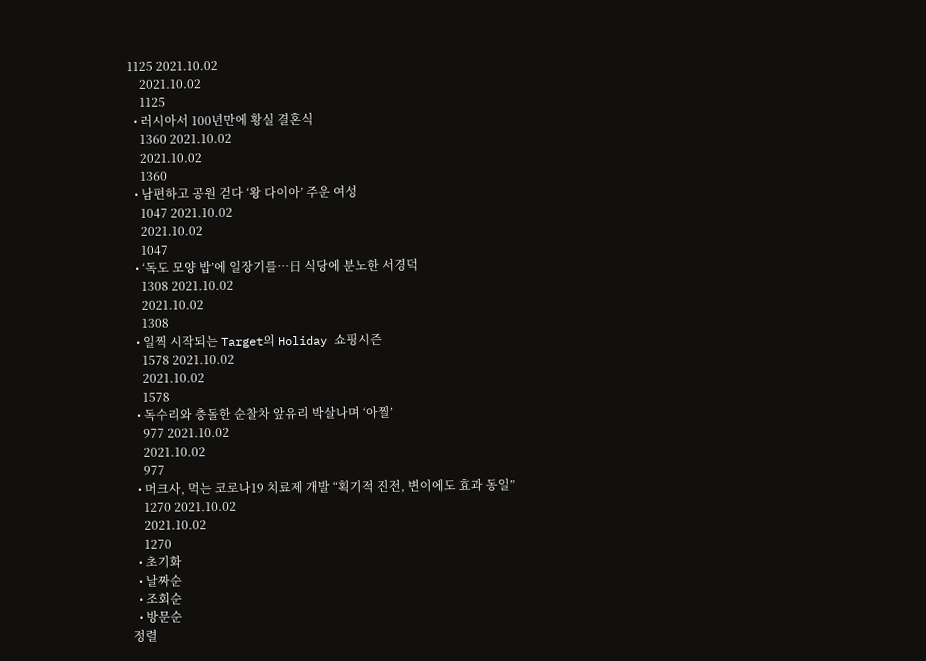1125 2021.10.02
    2021.10.02
    1125
  • 러시아서 100년만에 황실 결혼식
    1360 2021.10.02
    2021.10.02
    1360
  • 남편하고 공원 걷다 ‘왕 다이아’ 주운 여성
    1047 2021.10.02
    2021.10.02
    1047
  • ‘독도 모양 밥’에 일장기를…日 식당에 분노한 서경덕
    1308 2021.10.02
    2021.10.02
    1308
  • 일찍 시작되는 Target의 Holiday 쇼핑시즌
    1578 2021.10.02
    2021.10.02
    1578
  • 독수리와 충돌한 순찰차 앞유리 박살나며 ‘아찔’
    977 2021.10.02
    2021.10.02
    977
  • 머크사, 먹는 코로나19 치료제 개발 “획기적 진전, 변이에도 효과 동일”
    1270 2021.10.02
    2021.10.02
    1270
  • 초기화
  • 날짜순
  • 조회순
  • 방문순
정렬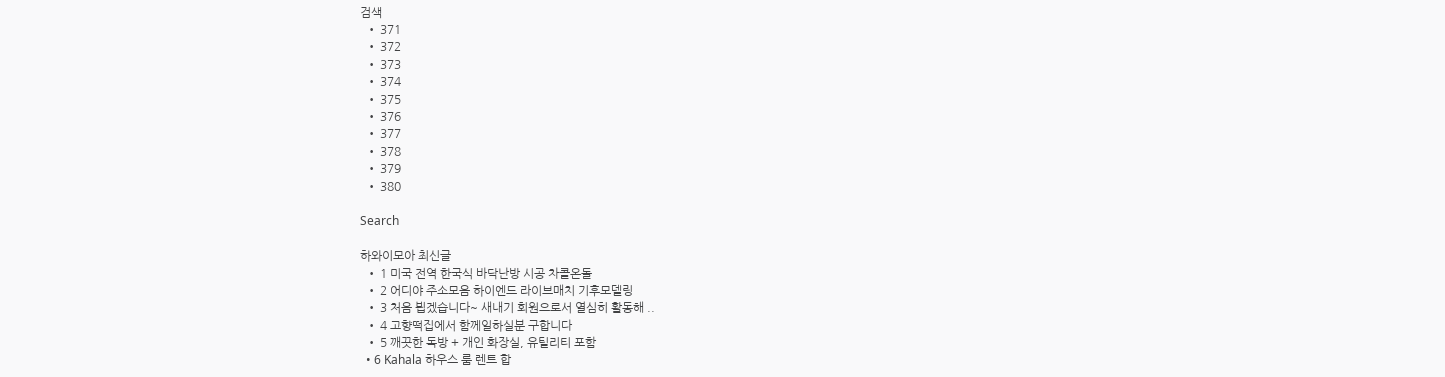검색
  • 371
  • 372
  • 373
  • 374
  • 375
  • 376
  • 377
  • 378
  • 379
  • 380

Search

하와이모아 최신글
  • 1 미국 전역 한국식 바닥난방 시공 차콜온돌
  • 2 어디야 주소모음 하이엔드 라이브매치 기후모델링
  • 3 처음 뵙겠습니다~ 새내기 회원으로서 열심히 활동해 ..
  • 4 고향떡집에서 함께일하실분 구합니다
  • 5 깨끗한 독방 + 개인 화장실, 유틸리티 포함
  • 6 Kahala 하우스 룸 렌트 합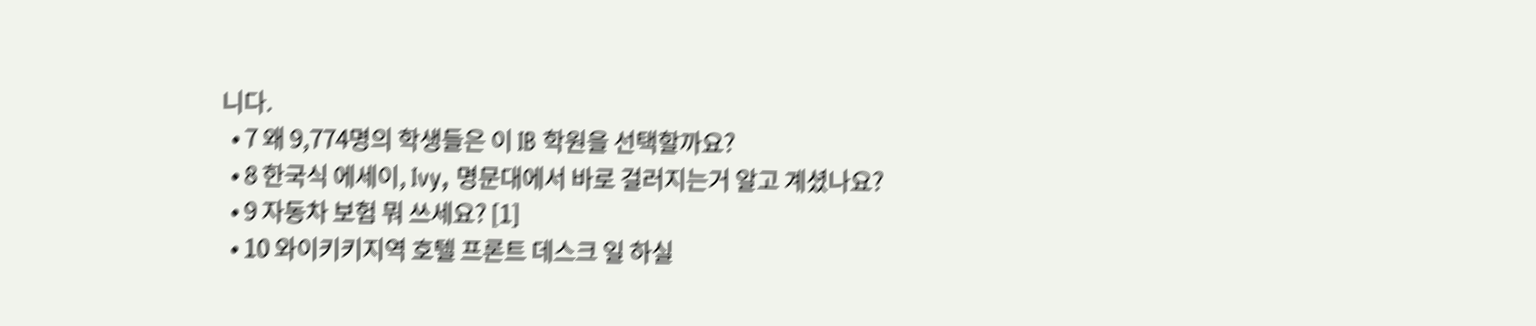니다.
  • 7 왜 9,774명의 학생들은 이 IB 학원을 선택할까요?
  • 8 한국식 에세이, Ivy, 명문대에서 바로 걸러지는거 알고 계셨나요?
  • 9 자동차 보험 뭐 쓰세요? [1]
  • 10 와이키키지역 호텔 프론트 데스크 일 하실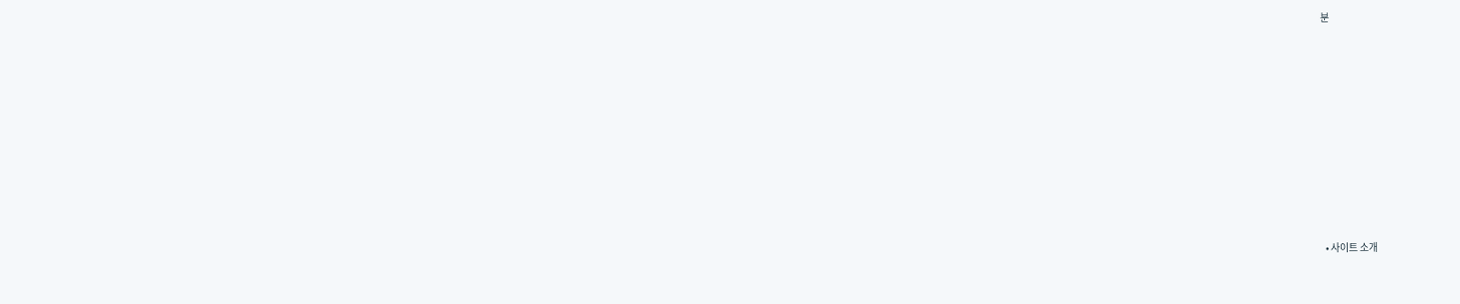분










  • 사이트 소개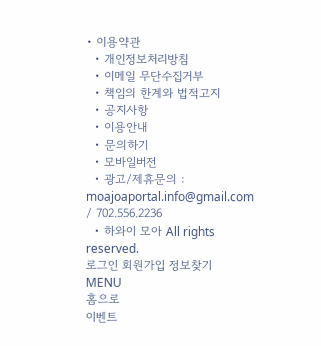• 이용약관
  • 개인정보처리방침
  • 이메일 무단수집거부
  • 책임의 한계와 법적고지
  • 공지사항
  • 이용안내
  • 문의하기
  • 모바일버전
  • 광고/제휴문의 : moajoaportal.info@gmail.com / 702.556.2236
  • 하와이 모아 All rights reserved.
로그인 회원가입 정보찾기
MENU
홈으로
이벤트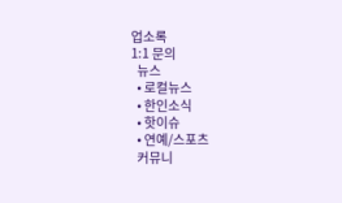업소록
1:1 문의
  뉴스
  • 로컬뉴스
  • 한인소식
  • 핫이슈
  • 연예/스포츠
  커뮤니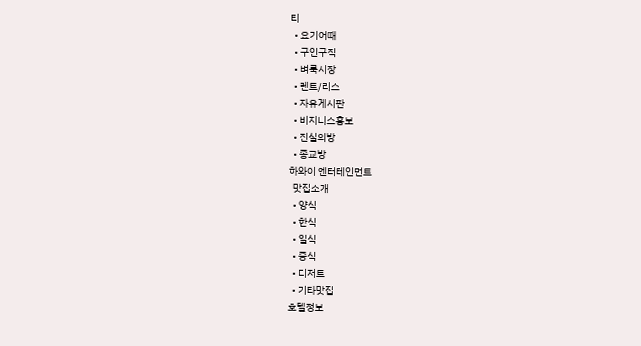티
  • 요기어때
  • 구인구직
  • 벼룩시장
  • 렌트/리스
  • 자유게시판
  • 비지니스홍보
  • 진실의방
  • 종교방
하와이 엔터테인먼트
  맛집소개
  • 양식
  • 한식
  • 일식
  • 중식
  • 디저트
  • 기타맛집
호텔정보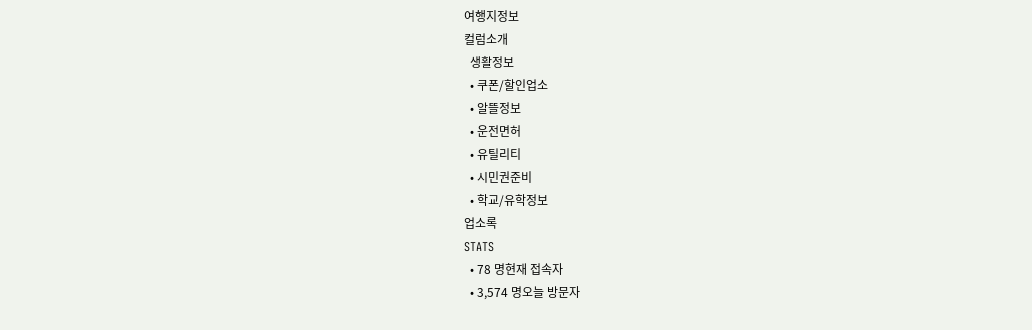여행지정보
컬럼소개
  생활정보
  • 쿠폰/할인업소
  • 알뜰정보
  • 운전면허
  • 유틸리티
  • 시민권준비
  • 학교/유학정보
업소록
STATS
  • 78 명현재 접속자
  • 3,574 명오늘 방문자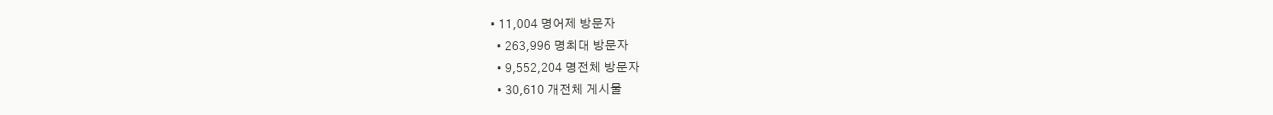• 11,004 명어제 방문자
  • 263,996 명최대 방문자
  • 9,552,204 명전체 방문자
  • 30,610 개전체 게시물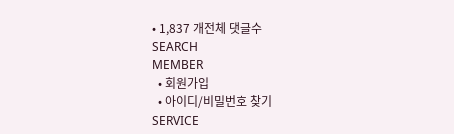• 1,837 개전체 댓글수
SEARCH
MEMBER
  • 회원가입
  • 아이디/비밀번호 찾기
SERVICE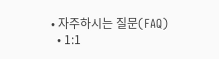• 자주하시는 질문(FAQ)
  • 1:1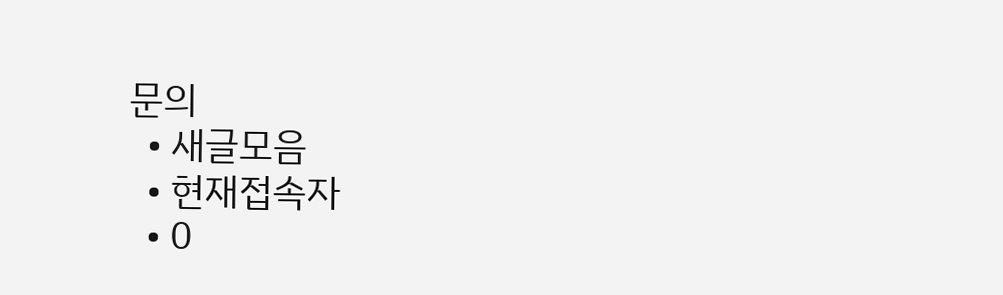문의
  • 새글모음
  • 현재접속자
  • 0